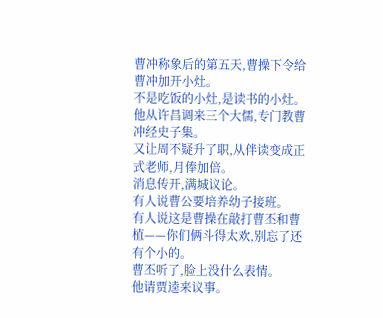曹冲称象后的第五天,曹操下令给曹冲加开小灶。
不是吃饭的小灶,是读书的小灶。
他从许昌调来三个大儒,专门教曹冲经史子集。
又让周不疑升了职,从伴读变成正式老师,月俸加倍。
消息传开,满城议论。
有人说曹公要培养幼子接班。
有人说这是曹操在敲打曹丕和曹植——你们俩斗得太欢,别忘了还有个小的。
曹丕听了,脸上没什么表情。
他请贾逵来议事。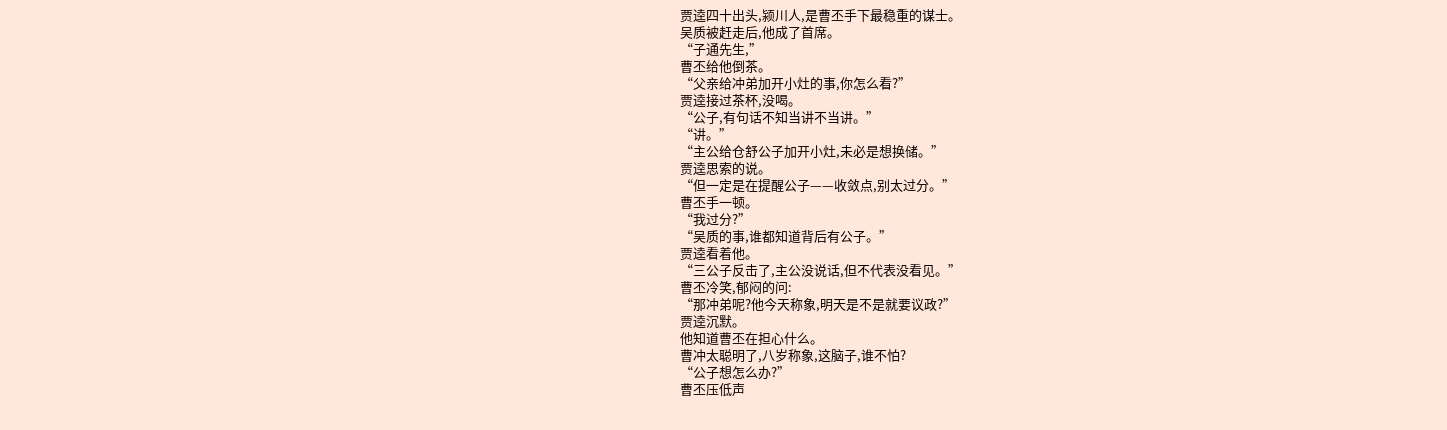贾逵四十出头,颍川人,是曹丕手下最稳重的谋士。
吴质被赶走后,他成了首席。
“子通先生,”
曹丕给他倒茶。
“父亲给冲弟加开小灶的事,你怎么看?”
贾逵接过茶杯,没喝。
“公子,有句话不知当讲不当讲。”
“讲。”
“主公给仓舒公子加开小灶,未必是想换储。”
贾逵思索的说。
“但一定是在提醒公子——收敛点,别太过分。”
曹丕手一顿。
“我过分?”
“吴质的事,谁都知道背后有公子。”
贾逵看着他。
“三公子反击了,主公没说话,但不代表没看见。”
曹丕冷笑,郁闷的问:
“那冲弟呢?他今天称象,明天是不是就要议政?”
贾逵沉默。
他知道曹丕在担心什么。
曹冲太聪明了,八岁称象,这脑子,谁不怕?
“公子想怎么办?”
曹丕压低声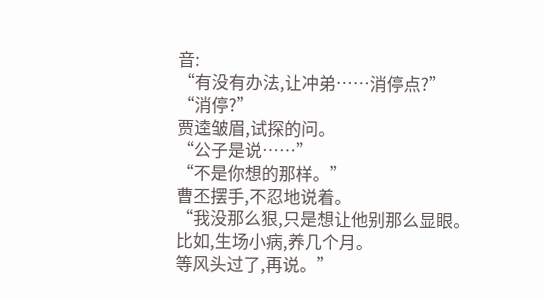音:
“有没有办法,让冲弟……消停点?”
“消停?”
贾逵皱眉,试探的问。
“公子是说……”
“不是你想的那样。”
曹丕摆手,不忍地说着。
“我没那么狠,只是想让他别那么显眼。
比如,生场小病,养几个月。
等风头过了,再说。”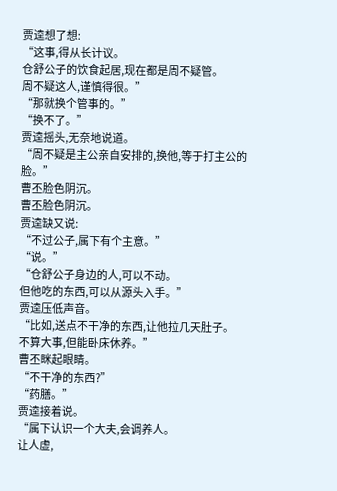贾逵想了想:
“这事,得从长计议。
仓舒公子的饮食起居,现在都是周不疑管。
周不疑这人,谨慎得很。”
“那就换个管事的。”
“换不了。”
贾逵摇头,无奈地说道。
“周不疑是主公亲自安排的,换他,等于打主公的脸。”
曹丕脸色阴沉。
曹丕脸色阴沉。
贾逵缺又说:
“不过公子,属下有个主意。”
“说。”
“仓舒公子身边的人,可以不动。
但他吃的东西,可以从源头入手。”
贾逵压低声音。
“比如,送点不干净的东西,让他拉几天肚子。
不算大事,但能卧床休养。”
曹丕眯起眼睛。
“不干净的东西?”
“药膳。”
贾逵接着说。
“属下认识一个大夫,会调养人。
让人虚,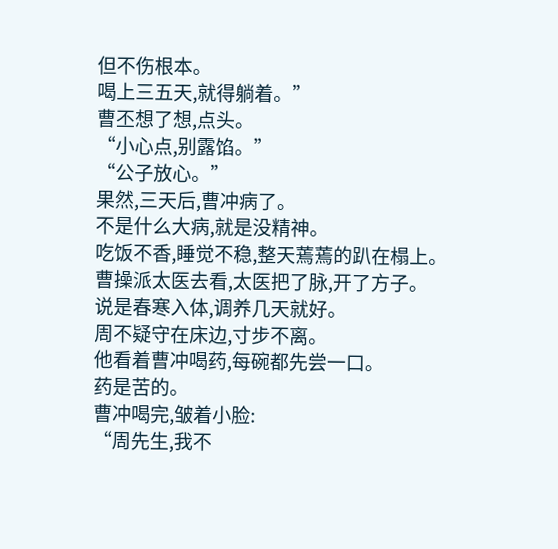但不伤根本。
喝上三五天,就得躺着。”
曹丕想了想,点头。
“小心点,别露馅。”
“公子放心。”
果然,三天后,曹冲病了。
不是什么大病,就是没精神。
吃饭不香,睡觉不稳,整天蔫蔫的趴在榻上。
曹操派太医去看,太医把了脉,开了方子。
说是春寒入体,调养几天就好。
周不疑守在床边,寸步不离。
他看着曹冲喝药,每碗都先尝一口。
药是苦的。
曹冲喝完,皱着小脸:
“周先生,我不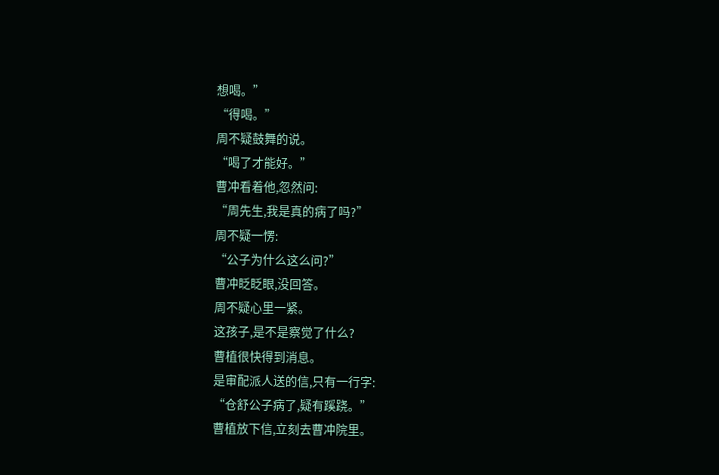想喝。”
“得喝。”
周不疑鼓舞的说。
“喝了才能好。”
曹冲看着他,忽然问:
“周先生,我是真的病了吗?”
周不疑一愣:
“公子为什么这么问?”
曹冲眨眨眼,没回答。
周不疑心里一紧。
这孩子,是不是察觉了什么?
曹植很快得到消息。
是审配派人送的信,只有一行字:
“仓舒公子病了,疑有蹊跷。”
曹植放下信,立刻去曹冲院里。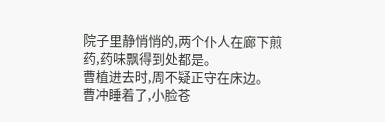院子里静悄悄的,两个仆人在廊下煎药,药味飘得到处都是。
曹植进去时,周不疑正守在床边。
曹冲睡着了,小脸苍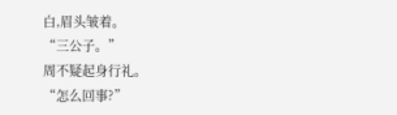白,眉头皱着。
“三公子。”
周不疑起身行礼。
“怎么回事?”